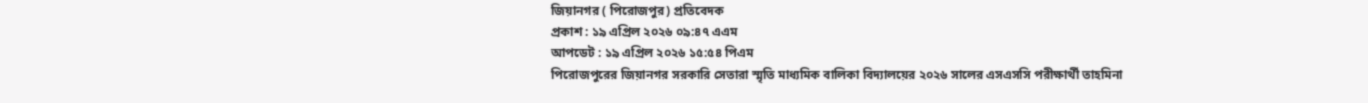জিয়ানগর ( পিরোজপুর) প্রতিবেদক
প্রকাশ : ১৯ এপ্রিল ২০২৬ ০৯:৪৭ এএম
আপডেট : ১৯ এপ্রিল ২০২৬ ১৫:৫৪ পিএম
পিরোজপুরের জিয়ানগর সরকারি সেতারা স্মৃতি মাধ্যমিক বালিকা বিদ্যালয়ের ২০২৬ সালের এসএসসি পরীক্ষার্থী তাহমিনা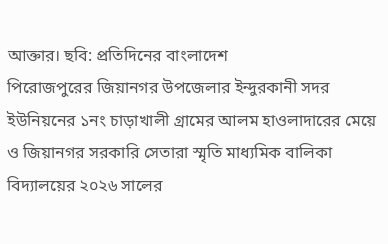আক্তার। ছবি: প্রতিদিনের বাংলাদেশ
পিরোজপুরের জিয়ানগর উপজেলার ইন্দুরকানী সদর ইউনিয়নের ১নং চাড়াখালী গ্রামের আলম হাওলাদারের মেয়ে ও জিয়ানগর সরকারি সেতারা স্মৃতি মাধ্যমিক বালিকা বিদ্যালয়ের ২০২৬ সালের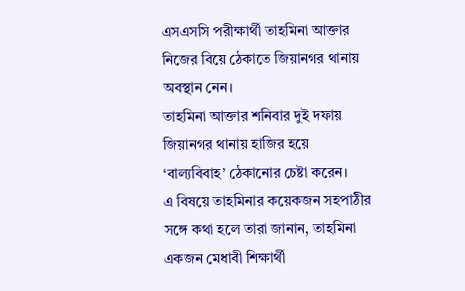এসএসসি পরীক্ষার্থী তাহমিনা আক্তার নিজের বিয়ে ঠেকাতে জিয়ানগর থানায় অবস্থান নেন।
তাহমিনা আক্তার শনিবার দুই দফায় জিয়ানগর থানায় হাজির হয়ে ‘বাল্যবিবাহ’ ঠেকানোর চেষ্টা করেন।
এ বিষয়ে তাহমিনার কয়েকজন সহপাঠীর সঙ্গে কথা হলে তারা জানান, তাহমিনা একজন মেধাবী শিক্ষার্থী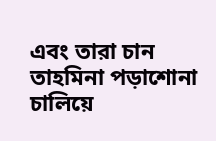এবং তারা চান তাহমিনা পড়াশোনা চালিয়ে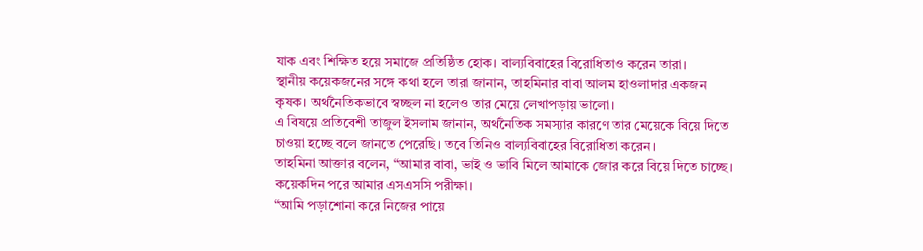যাক এবং শিক্ষিত হয়ে সমাজে প্রতিষ্ঠিত হোক। বাল্যবিবাহের বিরোধিতাও করেন তারা।
স্থানীয় কয়েকজনের সঙ্গে কথা হলে তারা জানান, তাহমিনার বাবা আলম হাওলাদার একজন কৃষক। অর্থনৈতিকভাবে স্বচ্ছল না হলেও তার মেয়ে লেখাপড়ায় ভালো।
এ বিষয়ে প্রতিবেশী তাজুল ইসলাম জানান, অর্থনৈতিক সমস্যার কারণে তার মেয়েকে বিয়ে দিতে চাওয়া হচ্ছে বলে জানতে পেরেছি। তবে তিনিও বাল্যবিবাহের বিরোধিতা করেন।
তাহমিনা আক্তার বলেন, “আমার বাবা, ভাই ও ভাবি মিলে আমাকে জোর করে বিয়ে দিতে চাচ্ছে। কয়েকদিন পরে আমার এসএসসি পরীক্ষা।
“আমি পড়াশোনা করে নিজের পায়ে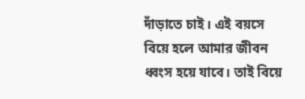দাঁড়াতে চাই। এই বয়সে বিয়ে হলে আমার জীবন ধ্বংস হয়ে যাবে। তাই বিয়ে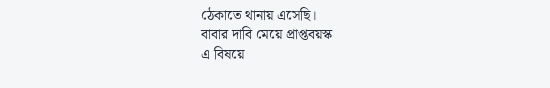ঠেকাতে থানায় এসেছি।
বাবার দাবি মেয়ে প্রাপ্তবয়স্ক
এ বিষয়ে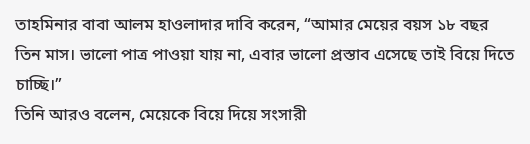তাহমিনার বাবা আলম হাওলাদার দাবি করেন, “আমার মেয়ের বয়স ১৮ বছর তিন মাস। ভালো পাত্র পাওয়া যায় না, এবার ভালো প্রস্তাব এসেছে তাই বিয়ে দিতে চাচ্ছি।”
তিনি আরও বলেন, মেয়েকে বিয়ে দিয়ে সংসারী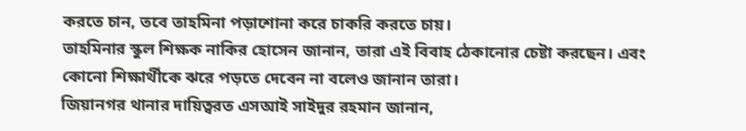করতে চান, তবে তাহমিনা পড়াশোনা করে চাকরি করতে চায়।
তাহমিনার স্কুল শিক্ষক নাকির হোসেন জানান, তারা এই বিবাহ ঠেকানোর চেষ্টা করছেন। এবং কোনো শিক্ষার্থীকে ঝরে পড়তে দেবেন না বলেও জানান তারা।
জিয়ানগর থানার দায়িত্বরত এসআই সাইদুর রহমান জানান,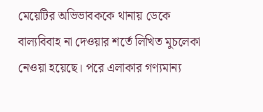মেয়েটির অভিভাবককে থানায় ডেকে বাল্যবিবাহ না দেওয়ার শর্তে লিখিত মুচলেকা নেওয়া হয়েছে। পরে এলাকার গণ্যমান্য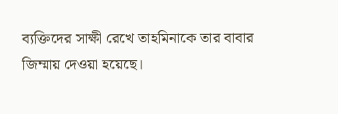ব্যক্তিদের সাক্ষী রেখে তাহমিনাকে তার বাবার জিম্মায় দেওয়া হয়েছে।